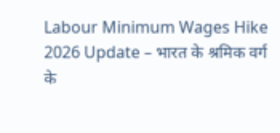Labour Minimum Wages Hike 2026 Update – भारत के श्रमिक वर्ग के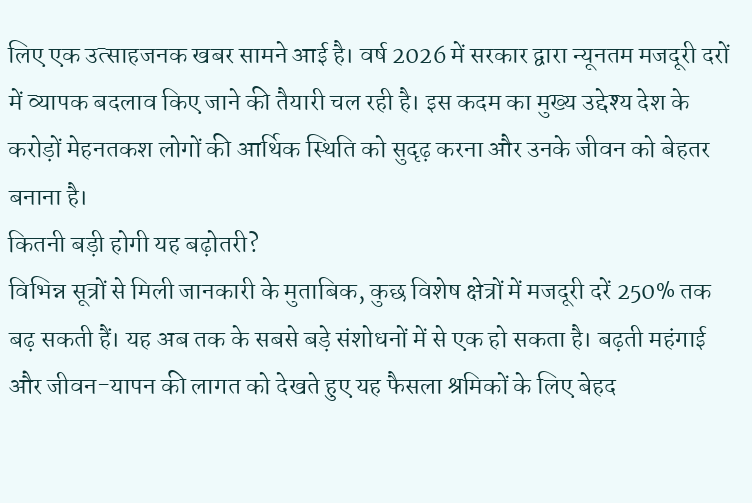लिए एक उत्साहजनक खबर सामने आई है। वर्ष 2026 में सरकार द्वारा न्यूनतम मजदूरी दरों में व्यापक बदलाव किए जाने की तैयारी चल रही है। इस कदम का मुख्य उद्देश्य देश के करोड़ों मेहनतकश लोगों की आर्थिक स्थिति को सुदृढ़ करना और उनके जीवन को बेहतर बनाना है।
कितनी बड़ी होगी यह बढ़ोतरी?
विभिन्न सूत्रों से मिली जानकारी के मुताबिक, कुछ विशेष क्षेत्रों में मजदूरी दरें 250% तक बढ़ सकती हैं। यह अब तक के सबसे बड़े संशोधनों में से एक हो सकता है। बढ़ती महंगाई और जीवन-यापन की लागत को देखते हुए यह फैसला श्रमिकों के लिए बेहद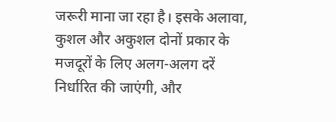जरूरी माना जा रहा है। इसके अलावा, कुशल और अकुशल दोनों प्रकार के मजदूरों के लिए अलग-अलग दरें निर्धारित की जाएंगी, और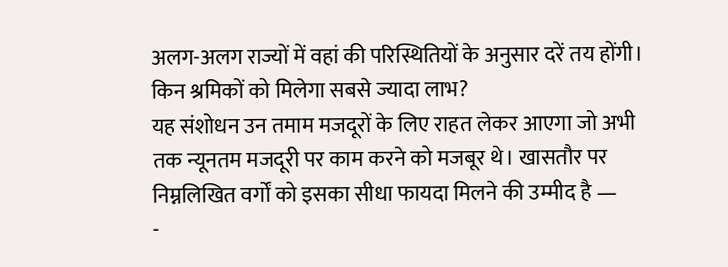अलग-अलग राज्यों में वहां की परिस्थितियों के अनुसार दरें तय होंगी।
किन श्रमिकों को मिलेगा सबसे ज्यादा लाभ?
यह संशोधन उन तमाम मजदूरों के लिए राहत लेकर आएगा जो अभी तक न्यूनतम मजदूरी पर काम करने को मजबूर थे। खासतौर पर निम्नलिखित वर्गों को इसका सीधा फायदा मिलने की उम्मीद है —
-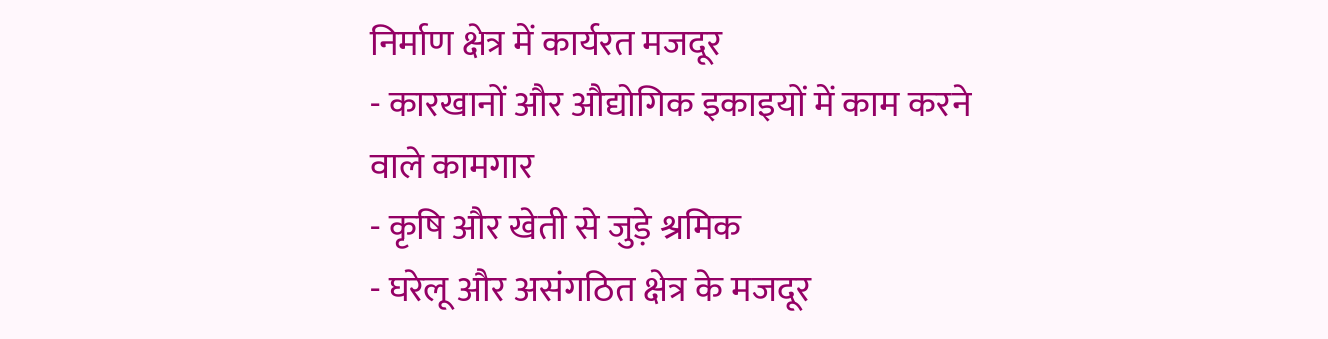निर्माण क्षेत्र में कार्यरत मजदूर
- कारखानों और औद्योगिक इकाइयों में काम करने वाले कामगार
- कृषि और खेती से जुड़े श्रमिक
- घरेलू और असंगठित क्षेत्र के मजदूर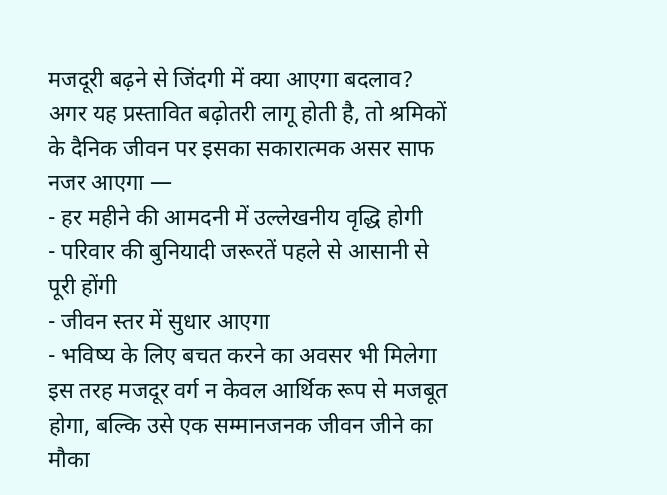मजदूरी बढ़ने से जिंदगी में क्या आएगा बदलाव?
अगर यह प्रस्तावित बढ़ोतरी लागू होती है, तो श्रमिकों के दैनिक जीवन पर इसका सकारात्मक असर साफ नजर आएगा —
- हर महीने की आमदनी में उल्लेखनीय वृद्धि होगी
- परिवार की बुनियादी जरूरतें पहले से आसानी से पूरी होंगी
- जीवन स्तर में सुधार आएगा
- भविष्य के लिए बचत करने का अवसर भी मिलेगा
इस तरह मजदूर वर्ग न केवल आर्थिक रूप से मजबूत होगा, बल्कि उसे एक सम्मानजनक जीवन जीने का मौका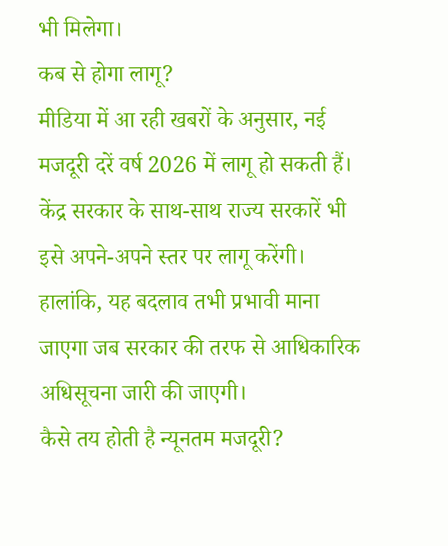भी मिलेगा।
कब से होगा लागू?
मीडिया में आ रही खबरों के अनुसार, नई मजदूरी दरें वर्ष 2026 में लागू हो सकती हैं। केंद्र सरकार के साथ-साथ राज्य सरकारें भी इसे अपने-अपने स्तर पर लागू करेंगी। हालांकि, यह बदलाव तभी प्रभावी माना जाएगा जब सरकार की तरफ से आधिकारिक अधिसूचना जारी की जाएगी।
कैसे तय होती है न्यूनतम मजदूरी?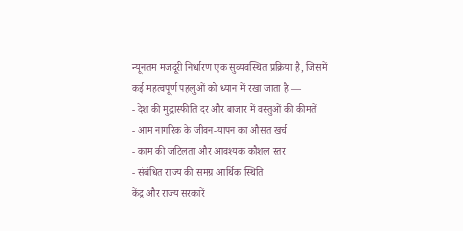न्यूनतम मजदूरी निर्धारण एक सुव्यवस्थित प्रक्रिया है, जिसमें कई महत्वपूर्ण पहलुओं को ध्यान में रखा जाता है —
- देश की मुद्रास्फीति दर और बाजार में वस्तुओं की कीमतें
- आम नागरिक के जीवन-यापन का औसत खर्च
- काम की जटिलता और आवश्यक कौशल स्तर
- संबंधित राज्य की समग्र आर्थिक स्थिति
केंद्र और राज्य सरकारें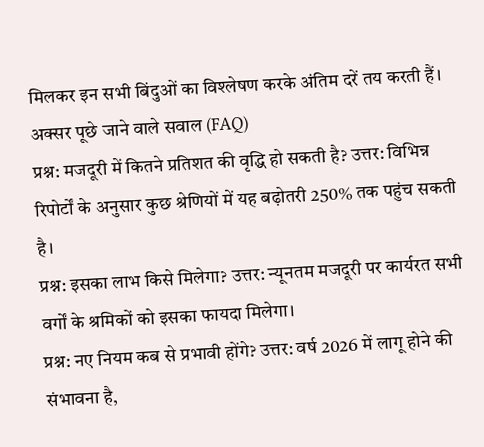मिलकर इन सभी बिंदुओं का विश्लेषण करके अंतिम दरें तय करती हैं।
अक्सर पूछे जाने वाले सवाल (FAQ)
प्रश्न: मजदूरी में कितने प्रतिशत की वृद्धि हो सकती है? उत्तर: विभिन्न रिपोर्टों के अनुसार कुछ श्रेणियों में यह बढ़ोतरी 250% तक पहुंच सकती है।
प्रश्न: इसका लाभ किसे मिलेगा? उत्तर: न्यूनतम मजदूरी पर कार्यरत सभी वर्गों के श्रमिकों को इसका फायदा मिलेगा।
प्रश्न: नए नियम कब से प्रभावी होंगे? उत्तर: वर्ष 2026 में लागू होने की संभावना है,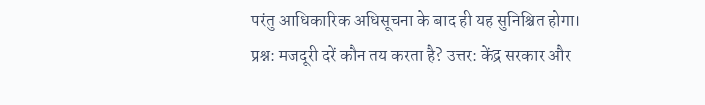परंतु आधिकारिक अधिसूचना के बाद ही यह सुनिश्चित होगा।
प्रश्न: मजदूरी दरें कौन तय करता है? उत्तर: केंद्र सरकार और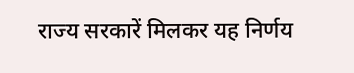राज्य सरकारें मिलकर यह निर्णय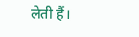लेती हैं।